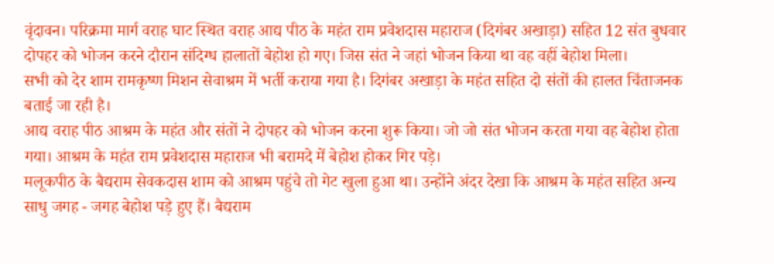वृंदावन। परिक्रमा मार्ग वराह घाट स्थित वराह आद्य पीठ के महंत राम प्रवेशदास महाराज (दिगंबर अखाड़ा) सहित 12 संत बुधवार दोपहर को भोजन करने दौरान संदिग्ध हालातों बेहोश हो गए। जिस संत ने जहां भोजन किया था वह वहीं बेहोश मिला।
सभी को देर शाम रामकृष्ण मिशन सेवाश्रम में भर्ती कराया गया है। दिगंबर अखाड़ा के महंत सहित दो संतों की हालत चिंताजनक बताई जा रही है।
आद्य वराह पीठ आश्रम के महंत और संतों ने दोपहर को भोजन करना शुरू किया। जो जो संत भोजन करता गया वह बेहोश होता गया। आश्रम के महंत राम प्रवेशदास महाराज भी बरामदे में बेहोश होकर गिर पड़े।
मलूकपीठ के बैद्यराम सेवकदास शाम को आश्रम पहुंचे तो गेट खुला हुआ था। उन्होंने अंदर देखा कि आश्रम के महंत सहित अन्य साधु जगह - जगह बेहोश पड़े हुए हैं। बैद्यराम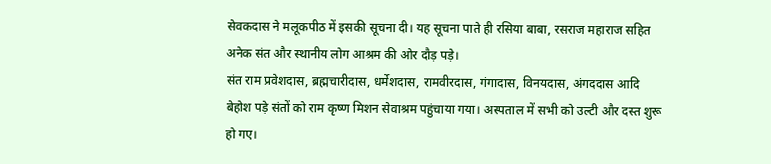सेवकदास ने मलूकपीठ में इसकी सूचना दी। यह सूचना पाते ही रसिया बाबा, रसराज महाराज सहित अनेक संत और स्थानीय लोग आश्रम की ओर दौड़ पड़े।
संत राम प्रवेशदास, ब्रह्मचारीदास, धर्मेशदास, रामवीरदास, गंगादास, विनयदास, अंगददास आदि बेहोश पड़े संतों को राम कृष्ण मिशन सेवाश्रम पहुंचाया गया। अस्पताल में सभी को उल्टी और दस्त शुरू हो गए।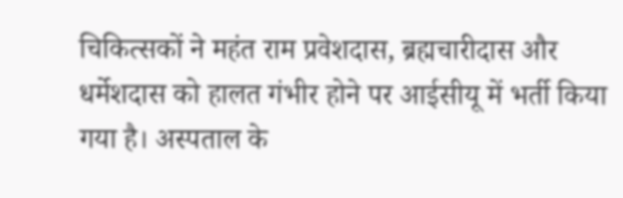चिकित्सकों ने महंत राम प्रवेशदास, ब्रह्मचारीदास और धर्मेशदास को हालत गंभीर होने पर आईसीयू में भर्ती किया गया है। अस्पताल के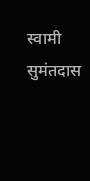स्वामी सुमंतदास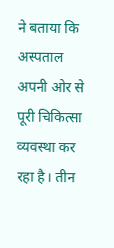ने बताया कि अस्पताल अपनी ओर से पूरी चिकित्सा व्यवस्था कर रहा है। तीन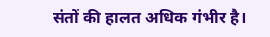संतों की हालत अधिक गंभीर है।